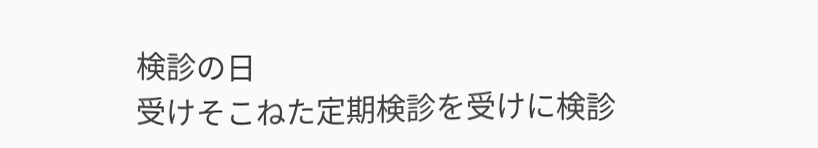検診の日
受けそこねた定期検診を受けに検診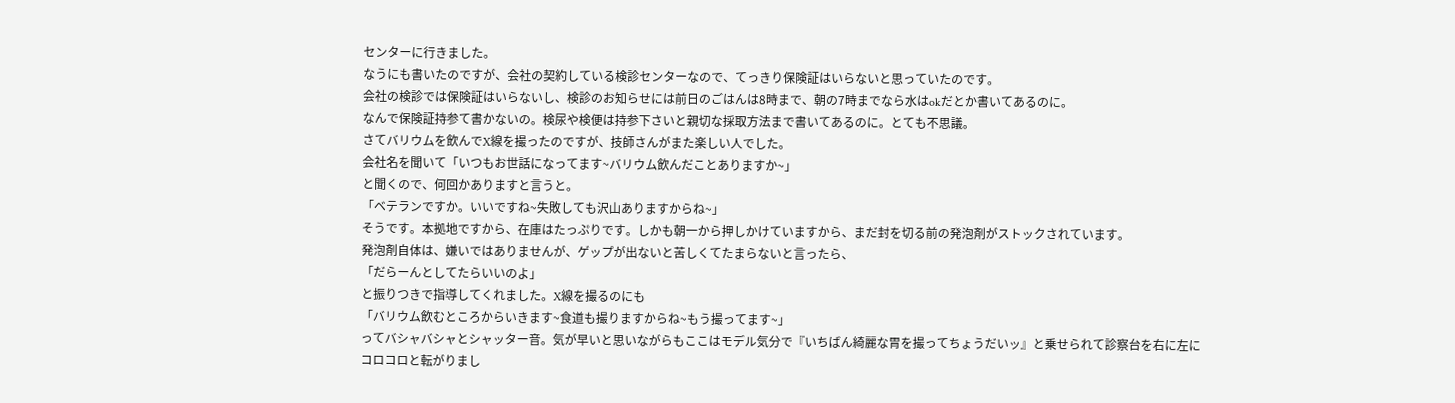センターに行きました。
なうにも書いたのですが、会社の契約している検診センターなので、てっきり保険証はいらないと思っていたのです。
会社の検診では保険証はいらないし、検診のお知らせには前日のごはんは8時まで、朝の7時までなら水はokだとか書いてあるのに。
なんで保険証持参て書かないの。検尿や検便は持参下さいと親切な採取方法まで書いてあるのに。とても不思議。
さてバリウムを飲んでX線を撮ったのですが、技師さんがまた楽しい人でした。
会社名を聞いて「いつもお世話になってます~バリウム飲んだことありますか~」
と聞くので、何回かありますと言うと。
「ベテランですか。いいですね~失敗しても沢山ありますからね~」
そうです。本拠地ですから、在庫はたっぷりです。しかも朝一から押しかけていますから、まだ封を切る前の発泡剤がストックされています。
発泡剤自体は、嫌いではありませんが、ゲップが出ないと苦しくてたまらないと言ったら、
「だらーんとしてたらいいのよ」
と振りつきで指導してくれました。X線を撮るのにも
「バリウム飲むところからいきます~食道も撮りますからね~もう撮ってます~」
ってバシャバシャとシャッター音。気が早いと思いながらもここはモデル気分で『いちばん綺麗な胃を撮ってちょうだいッ』と乗せられて診察台を右に左にコロコロと転がりまし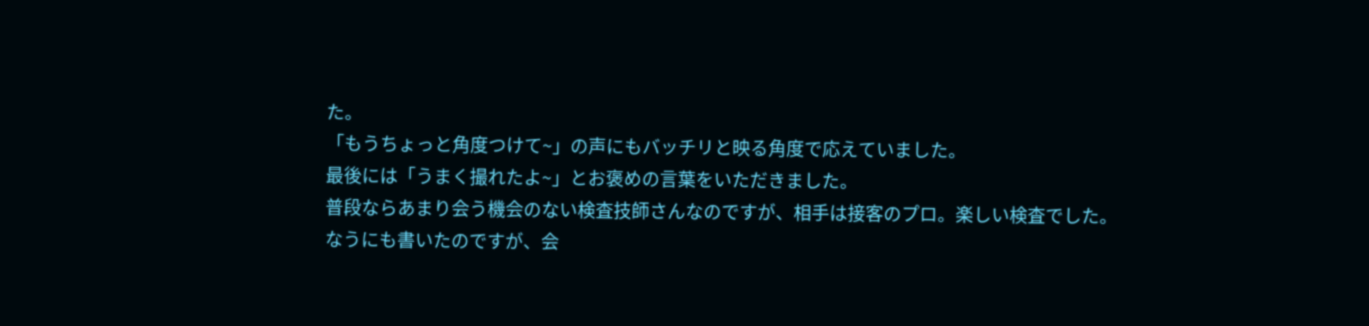た。
「もうちょっと角度つけて~」の声にもバッチリと映る角度で応えていました。
最後には「うまく撮れたよ~」とお褒めの言葉をいただきました。
普段ならあまり会う機会のない検査技師さんなのですが、相手は接客のプロ。楽しい検査でした。
なうにも書いたのですが、会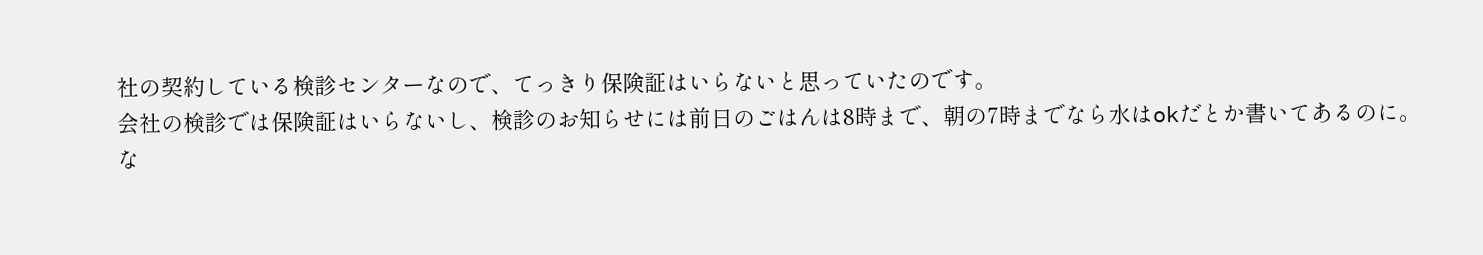社の契約している検診センターなので、てっきり保険証はいらないと思っていたのです。
会社の検診では保険証はいらないし、検診のお知らせには前日のごはんは8時まで、朝の7時までなら水はokだとか書いてあるのに。
な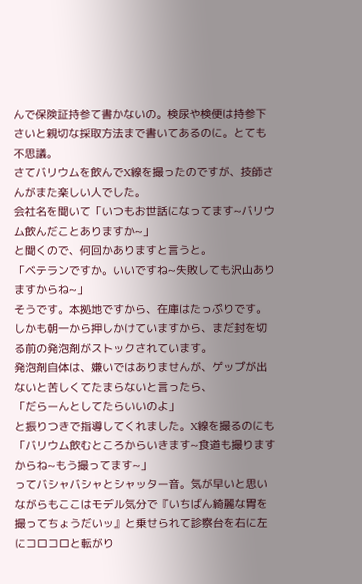んで保険証持参て書かないの。検尿や検便は持参下さいと親切な採取方法まで書いてあるのに。とても不思議。
さてバリウムを飲んでX線を撮ったのですが、技師さんがまた楽しい人でした。
会社名を聞いて「いつもお世話になってます~バリウム飲んだことありますか~」
と聞くので、何回かありますと言うと。
「ベテランですか。いいですね~失敗しても沢山ありますからね~」
そうです。本拠地ですから、在庫はたっぷりです。しかも朝一から押しかけていますから、まだ封を切る前の発泡剤がストックされています。
発泡剤自体は、嫌いではありませんが、ゲップが出ないと苦しくてたまらないと言ったら、
「だらーんとしてたらいいのよ」
と振りつきで指導してくれました。X線を撮るのにも
「バリウム飲むところからいきます~食道も撮りますからね~もう撮ってます~」
ってバシャバシャとシャッター音。気が早いと思いながらもここはモデル気分で『いちばん綺麗な胃を撮ってちょうだいッ』と乗せられて診察台を右に左にコロコロと転がり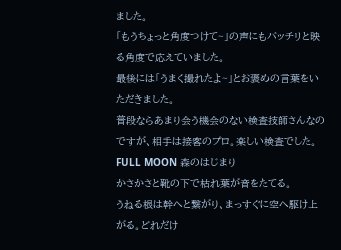ました。
「もうちょっと角度つけて~」の声にもバッチリと映る角度で応えていました。
最後には「うまく撮れたよ~」とお褒めの言葉をいただきました。
普段ならあまり会う機会のない検査技師さんなのですが、相手は接客のプロ。楽しい検査でした。
FULL MOON 森のはじまり
かさかさと靴の下で枯れ葉が音をたてる。
うねる根は幹へと繋がり、まっすぐに空へ駆け上がる。どれだけ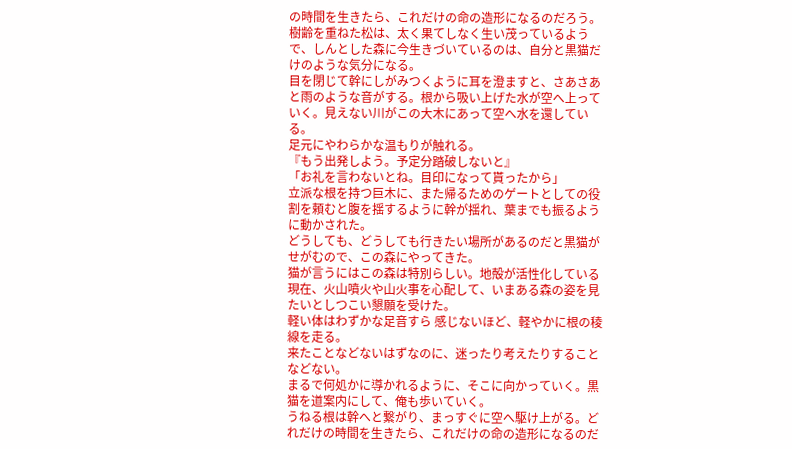の時間を生きたら、これだけの命の造形になるのだろう。
樹齢を重ねた松は、太く果てしなく生い茂っているようで、しんとした森に今生きづいているのは、自分と黒猫だけのような気分になる。
目を閉じて幹にしがみつくように耳を澄ますと、さあさあと雨のような音がする。根から吸い上げた水が空へ上っていく。見えない川がこの大木にあって空へ水を還している。
足元にやわらかな温もりが触れる。
『もう出発しよう。予定分踏破しないと』
「お礼を言わないとね。目印になって貰ったから」
立派な根を持つ巨木に、また帰るためのゲートとしての役割を頼むと腹を揺するように幹が揺れ、葉までも振るように動かされた。
どうしても、どうしても行きたい場所があるのだと黒猫がせがむので、この森にやってきた。
猫が言うにはこの森は特別らしい。地殻が活性化している現在、火山噴火や山火事を心配して、いまある森の姿を見たいとしつこい懇願を受けた。
軽い体はわずかな足音すら 感じないほど、軽やかに根の稜線を走る。
来たことなどないはずなのに、迷ったり考えたりすることなどない。
まるで何処かに導かれるように、そこに向かっていく。黒猫を道案内にして、俺も歩いていく。
うねる根は幹へと繋がり、まっすぐに空へ駆け上がる。どれだけの時間を生きたら、これだけの命の造形になるのだ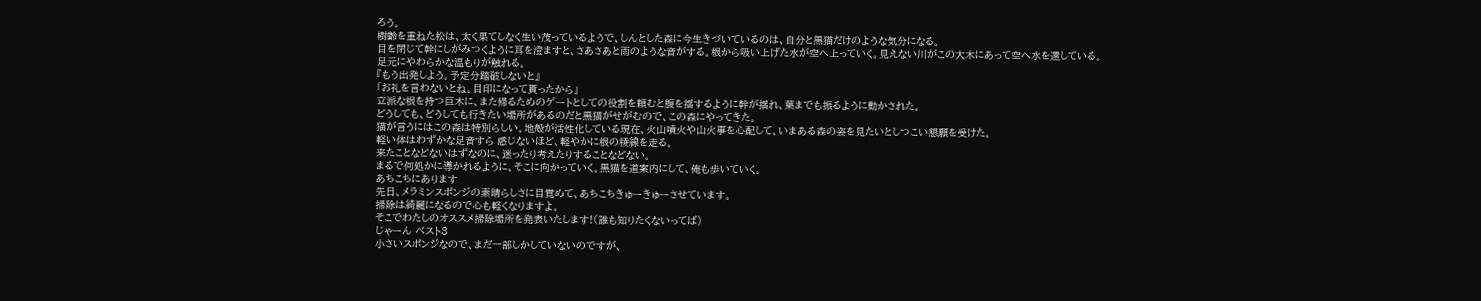ろう。
樹齢を重ねた松は、太く果てしなく生い茂っているようで、しんとした森に今生きづいているのは、自分と黒猫だけのような気分になる。
目を閉じて幹にしがみつくように耳を澄ますと、さあさあと雨のような音がする。根から吸い上げた水が空へ上っていく。見えない川がこの大木にあって空へ水を還している。
足元にやわらかな温もりが触れる。
『もう出発しよう。予定分踏破しないと』
「お礼を言わないとね。目印になって貰ったから」
立派な根を持つ巨木に、また帰るためのゲートとしての役割を頼むと腹を揺するように幹が揺れ、葉までも振るように動かされた。
どうしても、どうしても行きたい場所があるのだと黒猫がせがむので、この森にやってきた。
猫が言うにはこの森は特別らしい。地殻が活性化している現在、火山噴火や山火事を心配して、いまある森の姿を見たいとしつこい懇願を受けた。
軽い体はわずかな足音すら 感じないほど、軽やかに根の稜線を走る。
来たことなどないはずなのに、迷ったり考えたりすることなどない。
まるで何処かに導かれるように、そこに向かっていく。黒猫を道案内にして、俺も歩いていく。
あちこちにあります
先日、メラミンスポンジの素晴らしさに目覚めて、あちこちきゅーきゅーさせています。
掃除は綺麗になるので心も軽くなりますよ。
そこでわたしのオススメ掃除場所を発表いたします!(誰も知りたくないってば)
じゃーん ベスト3
小さいスポンジなので、まだ一部しかしていないのですが、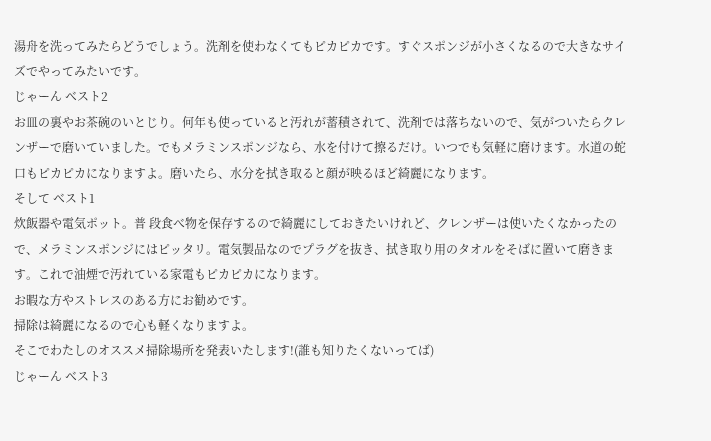湯舟を洗ってみたらどうでしょう。洗剤を使わなくてもピカピカです。すぐスポンジが小さくなるので大きなサイズでやってみたいです。
じゃーん ベスト2
お皿の裏やお茶碗のいとじり。何年も使っていると汚れが蓄積されて、洗剤では落ちないので、気がついたらクレンザーで磨いていました。でもメラミンスポンジなら、水を付けて擦るだけ。いつでも気軽に磨けます。水道の蛇口もピカピカになりますよ。磨いたら、水分を拭き取ると顔が映るほど綺麗になります。
そして ベスト1
炊飯器や電気ポット。普 段食べ物を保存するので綺麗にしておきたいけれど、クレンザーは使いたくなかったので、メラミンスポンジにはピッタリ。電気製品なのでプラグを抜き、拭き取り用のタオルをそばに置いて磨きます。これで油煙で汚れている家電もピカピカになります。
お暇な方やストレスのある方にお勧めです。
掃除は綺麗になるので心も軽くなりますよ。
そこでわたしのオススメ掃除場所を発表いたします!(誰も知りたくないってば)
じゃーん ベスト3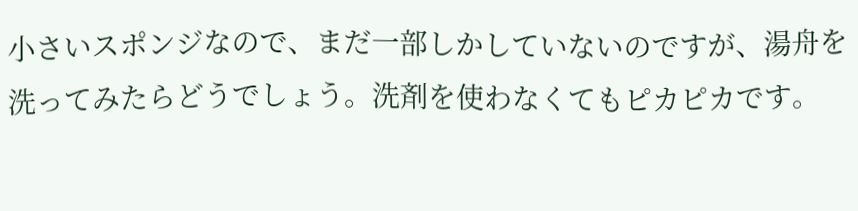小さいスポンジなので、まだ一部しかしていないのですが、湯舟を洗ってみたらどうでしょう。洗剤を使わなくてもピカピカです。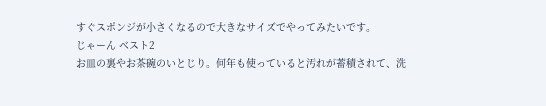すぐスポンジが小さくなるので大きなサイズでやってみたいです。
じゃーん ベスト2
お皿の裏やお茶碗のいとじり。何年も使っていると汚れが蓄積されて、洗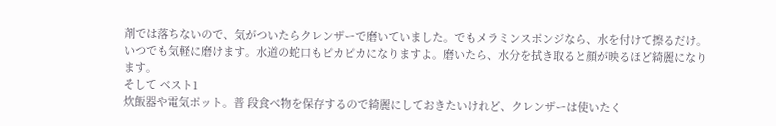剤では落ちないので、気がついたらクレンザーで磨いていました。でもメラミンスポンジなら、水を付けて擦るだけ。いつでも気軽に磨けます。水道の蛇口もピカピカになりますよ。磨いたら、水分を拭き取ると顔が映るほど綺麗になります。
そして ベスト1
炊飯器や電気ポット。普 段食べ物を保存するので綺麗にしておきたいけれど、クレンザーは使いたく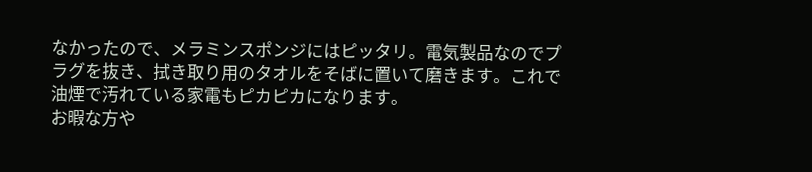なかったので、メラミンスポンジにはピッタリ。電気製品なのでプラグを抜き、拭き取り用のタオルをそばに置いて磨きます。これで油煙で汚れている家電もピカピカになります。
お暇な方や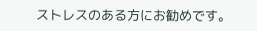ストレスのある方にお勧めです。